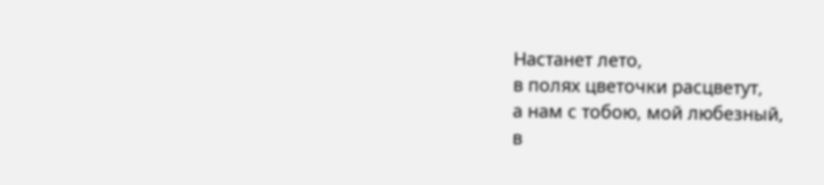Настанет лето,
в полях цветочки расцветут,
а нам с тобою, мой любезный,
в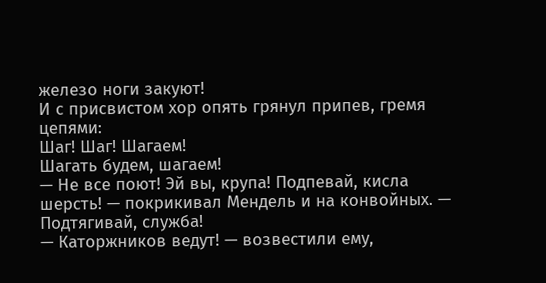железо ноги закуют!
И с присвистом хор опять грянул припев, гремя цепями:
Шаг! Шаг! Шагаем!
Шагать будем, шагаем!
— Не все поют! Эй вы, крупа! Подпевай, кисла шерсть! — покрикивал Мендель и на конвойных. — Подтягивай, служба!
— Каторжников ведут! — возвестили ему,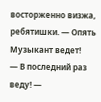восторженно визжа, ребятишки. — Опять Музыкант ведет!
— В последний раз веду! —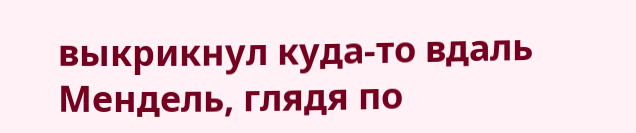выкрикнул куда-то вдаль Мендель, глядя по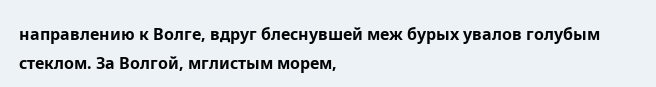направлению к Волге, вдруг блеснувшей меж бурых увалов голубым стеклом. За Волгой, мглистым морем,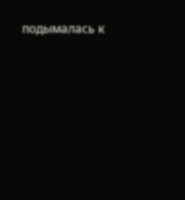подымалась к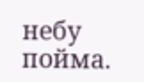небу пойма.